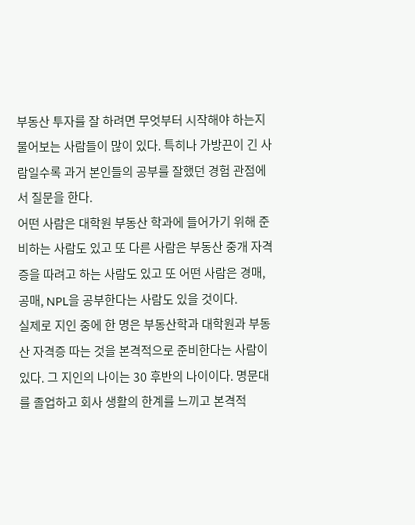부동산 투자를 잘 하려면 무엇부터 시작해야 하는지 물어보는 사람들이 많이 있다. 특히나 가방끈이 긴 사람일수록 과거 본인들의 공부를 잘했던 경험 관점에서 질문을 한다.
어떤 사람은 대학원 부동산 학과에 들어가기 위해 준비하는 사람도 있고 또 다른 사람은 부동산 중개 자격증을 따려고 하는 사람도 있고 또 어떤 사람은 경매, 공매, NPL을 공부한다는 사람도 있을 것이다.
실제로 지인 중에 한 명은 부동산학과 대학원과 부동산 자격증 따는 것을 본격적으로 준비한다는 사람이 있다. 그 지인의 나이는 30 후반의 나이이다. 명문대를 졸업하고 회사 생활의 한계를 느끼고 본격적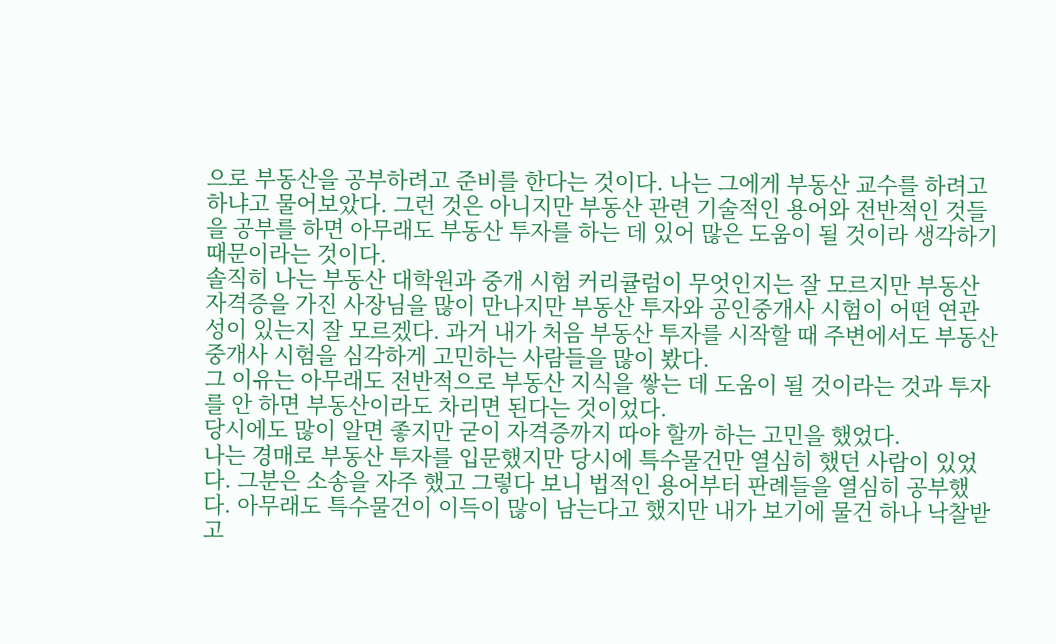으로 부동산을 공부하려고 준비를 한다는 것이다. 나는 그에게 부동산 교수를 하려고 하냐고 물어보았다. 그런 것은 아니지만 부동산 관련 기술적인 용어와 전반적인 것들을 공부를 하면 아무래도 부동산 투자를 하는 데 있어 많은 도움이 될 것이라 생각하기 때문이라는 것이다.
솔직히 나는 부동산 대학원과 중개 시험 커리큘럼이 무엇인지는 잘 모르지만 부동산 자격증을 가진 사장님을 많이 만나지만 부동산 투자와 공인중개사 시험이 어떤 연관성이 있는지 잘 모르겠다. 과거 내가 처음 부동산 투자를 시작할 때 주변에서도 부동산 중개사 시험을 심각하게 고민하는 사람들을 많이 봤다.
그 이유는 아무래도 전반적으로 부동산 지식을 쌓는 데 도움이 될 것이라는 것과 투자를 안 하면 부동산이라도 차리면 된다는 것이었다.
당시에도 많이 알면 좋지만 굳이 자격증까지 따야 할까 하는 고민을 했었다.
나는 경매로 부동산 투자를 입문했지만 당시에 특수물건만 열심히 했던 사람이 있었다. 그분은 소송을 자주 했고 그렇다 보니 법적인 용어부터 판례들을 열심히 공부했다. 아무래도 특수물건이 이득이 많이 남는다고 했지만 내가 보기에 물건 하나 낙찰받고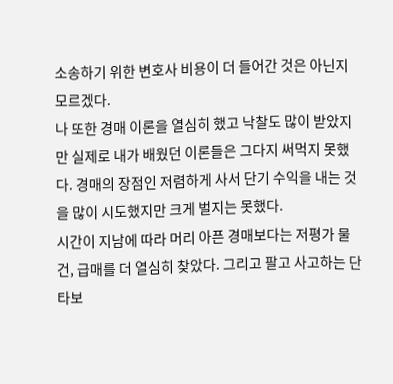소송하기 위한 변호사 비용이 더 들어간 것은 아닌지 모르겠다.
나 또한 경매 이론을 열심히 했고 낙찰도 많이 받았지만 실제로 내가 배웠던 이론들은 그다지 써먹지 못했다. 경매의 장점인 저렴하게 사서 단기 수익을 내는 것을 많이 시도했지만 크게 벌지는 못했다.
시간이 지남에 따라 머리 아픈 경매보다는 저평가 물건, 급매를 더 열심히 찾았다. 그리고 팔고 사고하는 단타보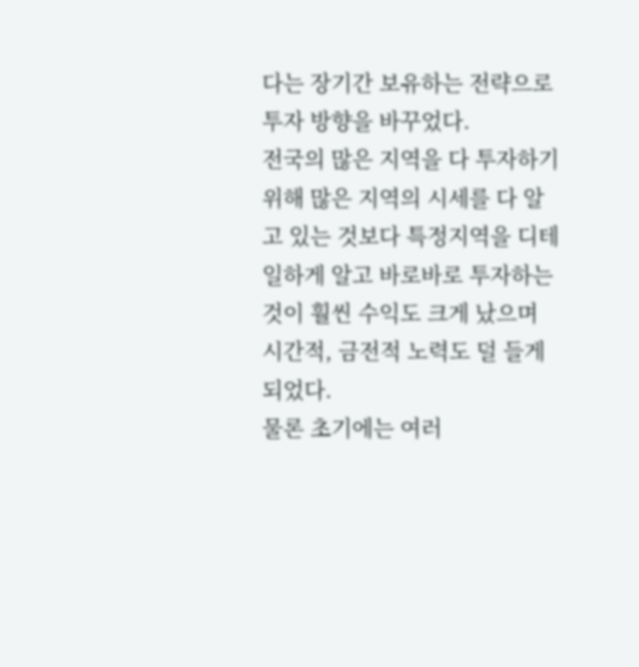다는 장기간 보유하는 전략으로 투자 방향을 바꾸었다.
전국의 많은 지역을 다 투자하기 위해 많은 지역의 시세를 다 알고 있는 것보다 특정지역을 디테일하게 알고 바로바로 투자하는 것이 훨씬 수익도 크게 났으며 시간적, 금전적 노력도 덜 들게 되었다.
물론 초기에는 여러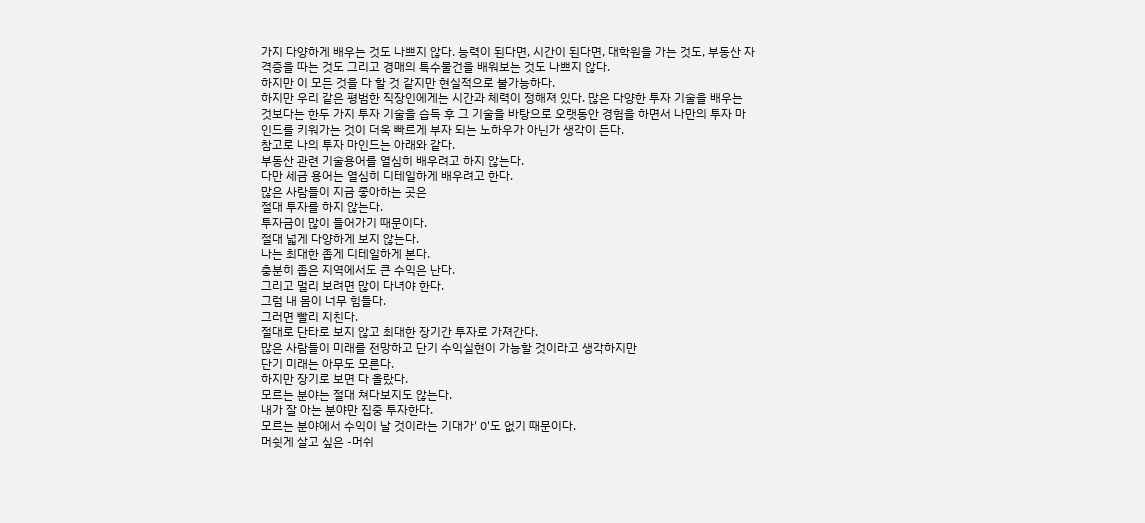가지 다양하게 배우는 것도 나쁘지 않다. 능력이 된다면, 시간이 된다면, 대학원을 가는 것도, 부동산 자격증을 따는 것도 그리고 경매의 특수물건을 배워보는 것도 나쁘지 않다.
하지만 이 모든 것을 다 할 것 같지만 현실적으로 불가능하다.
하지만 우리 같은 평범한 직장인에게는 시간과 체력이 정해져 있다. 많은 다양한 투자 기술을 배우는 것보다는 한두 가지 투자 기술을 습득 후 그 기술을 바탕으로 오랫동안 경험을 하면서 나만의 투자 마인드를 키워가는 것이 더욱 빠르게 부자 되는 노하우가 아닌가 생각이 든다.
참고로 나의 투자 마인드는 아래와 같다.
부동산 관련 기술용어를 열심히 배우려고 하지 않는다.
다만 세금 용어는 열심히 디테일하게 배우려고 한다.
많은 사람들이 지금 좋아하는 곳은
절대 투자를 하지 않는다.
투자금이 많이 들어가기 때문이다.
절대 넓게 다양하게 보지 않는다.
나는 최대한 좁게 디테일하게 본다.
충분히 좁은 지역에서도 큰 수익은 난다.
그리고 멀리 보려면 많이 다녀야 한다.
그럼 내 몸이 너무 힘들다.
그러면 빨리 지친다.
절대로 단타로 보지 않고 최대한 장기간 투자로 가져간다.
많은 사람들이 미래를 전망하고 단기 수익실현이 가능할 것이라고 생각하지만
단기 미래는 아무도 모른다.
하지만 장기로 보면 다 올랐다.
모르는 분야는 절대 쳐다보지도 않는다.
내가 잘 아는 분야만 집중 투자한다.
모르는 분야에서 수익이 날 것이라는 기대가' 0'도 없기 때문이다.
머쉿게 살고 싶은 -머쉬